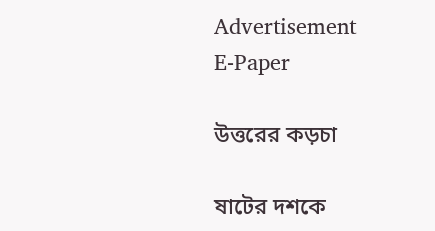Advertisement
E-Paper

উত্তরের কড়চা

ষাটের দশকে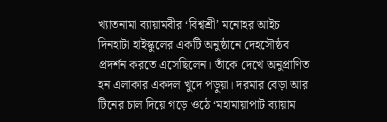খ্যাতনামা ব্যায়ামবীর ‘বিশ্বশ্রী’ মনোহর আইচ দিনহাটা হাইস্কুলের একটি অনুষ্ঠানে দেহসৌষ্ঠব প্রদর্শন করতে এসেছিলেন। তাঁকে দেখে অনুপ্রাণিত হন এলাকার একদল খুদে পড়ুয়া। দরমার বেড়া আর টিনের চাল দিয়ে গড়ে ওঠে ‘মহামায়াপাট ব্যায়াম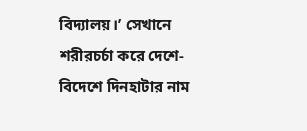বিদ্যালয়।’ সেখানে শরীরচর্চা করে দেশে-বিদেশে দিনহাটার নাম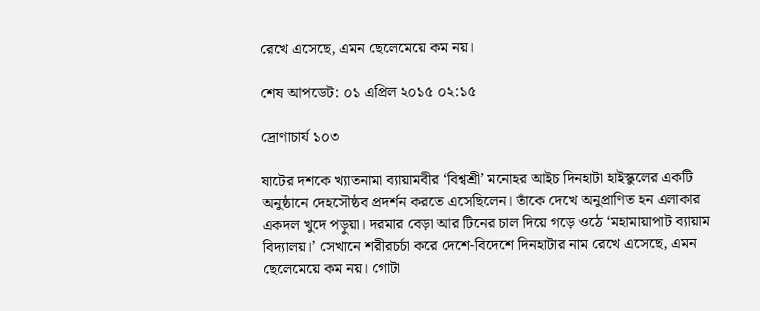রেখে এসেছে, এমন ছেলেমেয়ে কম নয়।

শেষ আপডেট: ০১ এপ্রিল ২০১৫ ০২:১৫

দ্রোণাচার্য ১০৩

ষাটের দশকে খ্যাতনামা ব্যায়ামবীর ‘বিশ্বশ্রী’ মনোহর আইচ দিনহাটা হাইস্কুলের একটি অনুষ্ঠানে দেহসৌষ্ঠব প্রদর্শন করতে এসেছিলেন। তাঁকে দেখে অনুপ্রাণিত হন এলাকার একদল খুদে পড়ুয়া। দরমার বেড়া আর টিনের চাল দিয়ে গড়ে ওঠে ‘মহামায়াপাট ব্যায়াম বিদ্যালয়।’ সেখানে শরীরচর্চা করে দেশে-বিদেশে দিনহাটার নাম রেখে এসেছে, এমন ছেলেমেয়ে কম নয়। গোটা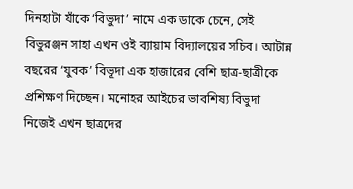দিনহাটা যাঁকে ‘বিভুদা’ নামে এক ডাকে চেনে, সেই বিভুরঞ্জন সাহা এখন ওই ব্যায়াম বিদ্যালয়ের সচিব। আটান্ন বছরের ‘যুবক’ বিভূদা এক হাজারের বেশি ছাত্র-ছাত্রীকে প্রশিক্ষণ দিচ্ছেন। মনোহর আইচের ভাবশিষ্য বিভুদা নিজেই এখন ছাত্রদের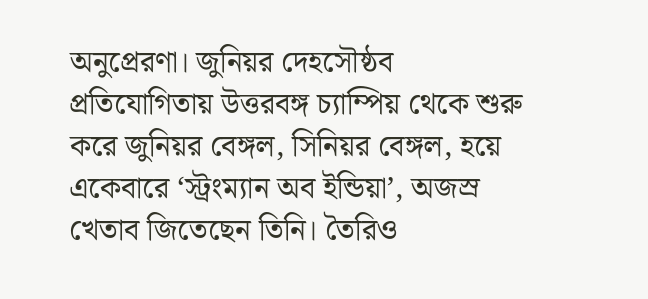অনুপ্রেরণা। জুনিয়র দেহসৌষ্ঠব প্রতিযোগিতায় উত্তরবঙ্গ চ্যাম্পিয় থেকে শুরু করে জুনিয়র বেঙ্গল, সিনিয়র বেঙ্গল, হয়ে একেবারে ‘স্ট্রংম্যান অব ইন্ডিয়া’, অজস্র খেতাব জিতেছেন তিনি। তৈরিও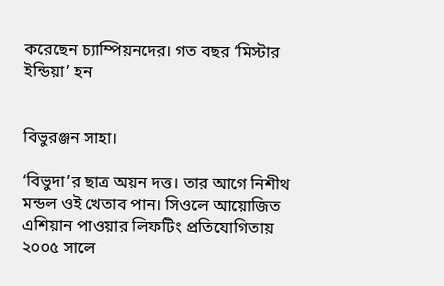করেছেন চ্যাম্পিয়নদের। গত বছর ‘মিস্টার ইন্ডিয়া’ হন


বিভুরঞ্জন সাহা।

‘বিভুদা’র ছাত্র অয়ন দত্ত। তার আগে নিশীথ মন্ডল ওই খেতাব পান। সিওলে আয়োজিত এশিয়ান পাওয়ার লিফটিং প্রতিযোগিতায় ২০০৫ সালে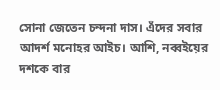সোনা জেতেন চন্দনা দাস। এঁদের সবার আদর্শ মনোহর আইচ। আশি, নব্বইয়ের দশকে বার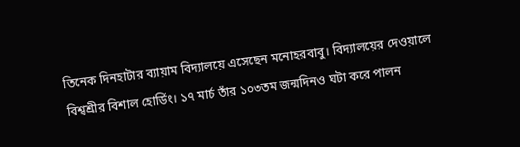তিনেক দিনহাটার ব্যায়াম বিদ্যালয়ে এসেছেন মনোহরবাবু। বিদ্যালয়ের দেওয়ালে বিশ্বশ্রীর বিশাল হোর্ডিং। ১৭ মার্চ তাঁর ১০৩তম জন্মদিনও ঘটা করে পালন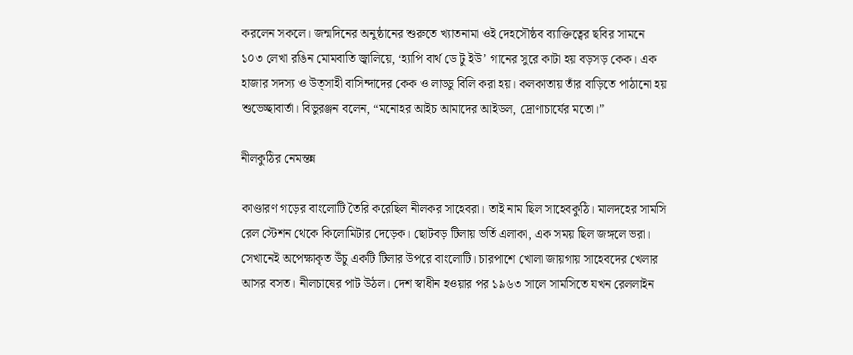করলেন সকলে। জন্মদিনের অনুষ্ঠানের শুরুতে খ্যাতনামা ওই দেহসৌষ্ঠব ব্যাক্তিত্বের ছবির সামনে ১০৩ লেখা রঙিন মোমবাতি জ্বালিয়ে, ‘হ্যাপি বার্থ ডে টু ইউ’ গানের সুরে কাটা হয় বড়সড় কেক। এক হাজার সদস্য ও উত্‌সাহী বাসিন্দাদের কেক ও লাড্ডু বিলি করা হয়। কলকাতায় তাঁর বাড়িতে পাঠানো হয় শুভেচ্ছাবার্তা। বিভুরঞ্জন বলেন, “মনোহর আইচ আমাদের আইডল, দ্রোণাচার্যের মতো।”

নীলকুঠির নেমন্তন্ন

কাণ্ডারণ গড়ের বাংলোটি তৈরি করেছিল নীলকর সাহেবরা। তাই নাম ছিল সাহেবকুঠি। মালদহের সামসি রেল স্টেশন থেকে কিলোমিটার দেড়েক। ছোটবড় টিলায় ভর্তি এলাকা, এক সময় ছিল জঙ্গলে ভরা। সেখানেই অপেক্ষাকৃত উঁচু একটি টিলার উপরে বাংলোটি। চারপাশে খোলা জায়গায় সাহেবদের খেলার আসর বসত। নীলচাষের পাট উঠল। দেশ স্বাধীন হওয়ার পর ১৯৬৩ সালে সামসিতে যখন রেললাইন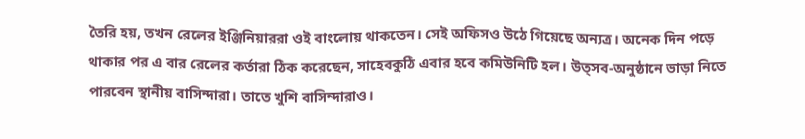তৈরি হয়, তখন রেলের ইঞ্জিনিয়াররা ওই বাংলোয় থাকতেন। সেই অফিসও উঠে গিয়েছে অন্যত্র। অনেক দিন পড়ে থাকার পর এ বার রেলের কর্তারা ঠিক করেছেন, সাহেবকুঠি এবার হবে কমিউনিটি হল। উত্‌সব-অনুষ্ঠানে ভাড়া নিতে পারবেন স্থানীয় বাসিন্দারা। তাতে খুশি বাসিন্দারাও।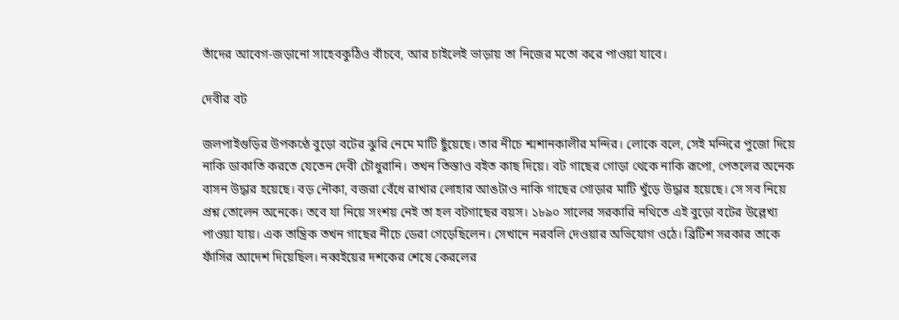তাঁদের আবেগ-জড়ানো সাহেবকুঠিও বাঁচবে, আর চাইলেই ভাড়ায় তা নিজের মতো করে পাওয়া যাবে।

দেবীর বট

জলপাইগুড়ির উপকণ্ঠে বুড়ো বটের ঝুরি নেমে মাটি ছুঁয়েছে। তার নীচে শ্মশানকালীর মন্দির। লোকে বলে, সেই মন্দিরে পুজো দিয়ে নাকি ডাকাতি করতে যেতেন দেবী চৌধুরানি। তখন তিস্তাও বইত কাছ দিয়ে। বট গাছের গোড়া থেকে নাকি রূপো, পেতলের অনেক বাসন উদ্ধার হয়েছে। বড় নৌকা, বজরা বেঁধে রাখার লোহার আঙটাও নাকি গাছের গোড়ার মাটি খুঁড়ে উদ্ধার হয়েছে। সে সব নিয়ে প্রশ্ন তোলেন অনেকে। তবে যা নিয়ে সংশয় নেই তা হল বটগাছের বয়স। ১৮৯০ সালের সরকারি নথিতে এই বুড়ো বটের উল্লেখ্য পাওয়া যায়। এক তান্ত্রিক তখন গাছের নীচে ডেরা গেড়েছিলেন। সেখানে নরবলি দেওয়ার অভিযোগ ওঠে। ব্রিটিশ সরকার তাকে ফাঁসির আদেশ দিয়েছিল। নব্বইয়ের দশকের শেষে কেরলের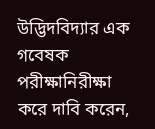উদ্ভিদবিদ্যার এক গবেষক পরীক্ষানিরীক্ষা করে দাবি করেন,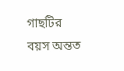গাছটির বয়স অন্তত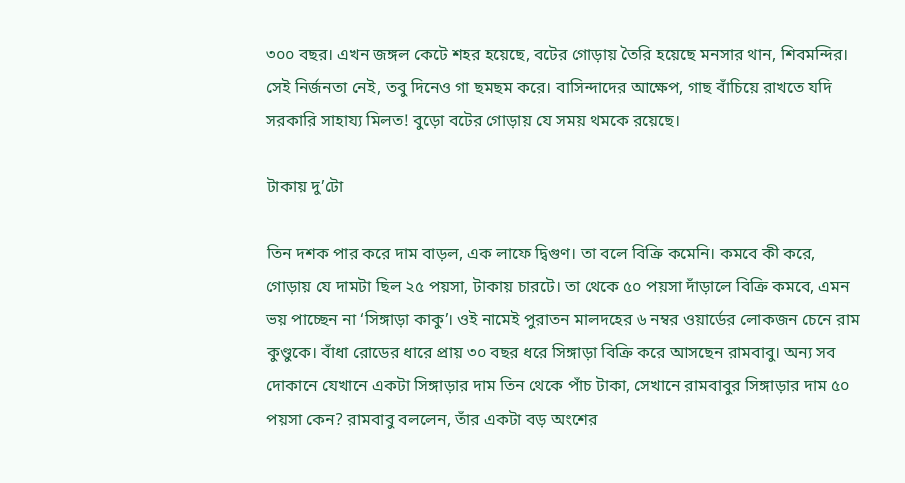৩০০ বছর। এখন জঙ্গল কেটে শহর হয়েছে, বটের গোড়ায় তৈরি হয়েছে মনসার থান, শিবমন্দির। সেই নির্জনতা নেই, তবু দিনেও গা ছমছম করে। বাসিন্দাদের আক্ষেপ, গাছ বাঁচিয়ে রাখতে যদি সরকারি সাহায্য মিলত! বুড়ো বটের গোড়ায় যে সময় থমকে রয়েছে।

টাকায় দু’টো

তিন দশক পার করে দাম বাড়ল, এক লাফে দ্বিগুণ। তা বলে বিক্রি কমেনি। কমবে কী করে, গোড়ায় যে দামটা ছিল ২৫ পয়সা, টাকায় চারটে। তা থেকে ৫০ পয়সা দাঁড়ালে বিক্রি কমবে, এমন ভয় পাচ্ছেন না ‘সিঙ্গাড়া কাকু’। ওই নামেই পুরাতন মালদহের ৬ নম্বর ওয়ার্ডের লোকজন চেনে রাম কুণ্ডুকে। বাঁধা রোডের ধারে প্রায় ৩০ বছর ধরে সিঙ্গাড়া বিক্রি করে আসছেন রামবাবু। অন্য সব দোকানে যেখানে একটা সিঙ্গাড়ার দাম তিন থেকে পাঁচ টাকা, সেখানে রামবাবুর সিঙ্গাড়ার দাম ৫০ পয়সা কেন? রামবাবু বললেন, তাঁর একটা বড় অংশের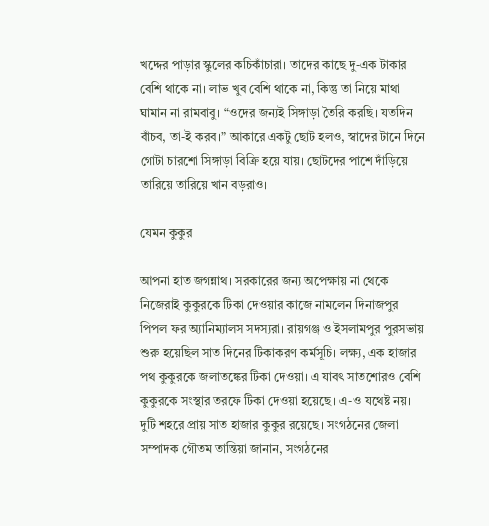খদ্দের পাড়ার স্কুলের কচিকাঁচারা। তাদের কাছে দু-এক টাকার বেশি থাকে না। লাভ খুব বেশি থাকে না, কিন্তু তা নিয়ে মাথা ঘামান না রামবাবু। “ওদের জন্যই সিঙ্গাড়া তৈরি করছি। যতদিন বাঁচব, তা-ই করব।” আকারে একটু ছোট হলও, স্বাদের টানে দিনে গোটা চারশো সিঙ্গাড়া বিক্রি হয়ে যায়। ছোটদের পাশে দাঁড়িয়ে তারিয়ে তারিয়ে খান বড়রাও।

যেমন কুকুর

আপনা হাত জগন্নাথ। সরকারের জন্য অপেক্ষায় না থেকে নিজেরাই কুকুরকে টিকা দেওয়ার কাজে নামলেন দিনাজপুর পিপল ফর অ্যানিম্যালস সদস্যরা। রায়গঞ্জ ও ইসলামপুর পুরসভায় শুরু হয়েছিল সাত দিনের টিকাকরণ কর্মসূচি। লক্ষ্য, এক হাজার পথ কুকুরকে জলাতঙ্কের টিকা দেওয়া। এ যাবৎ সাতশোরও বেশি কুকুরকে সংস্থার তরফে টিকা দেওয়া হয়েছে। এ-ও যথেষ্ট নয়। দুটি শহরে প্রায় সাত হাজার কুকুর রয়েছে। সংগঠনের জেলা সম্পাদক গৌতম তান্তিয়া জানান, সংগঠনের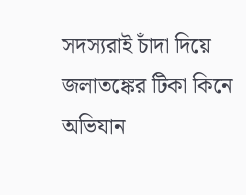সদস্যরাই চাঁদা দিয়ে জলাতঙ্কের টিকা কিনে অভিযান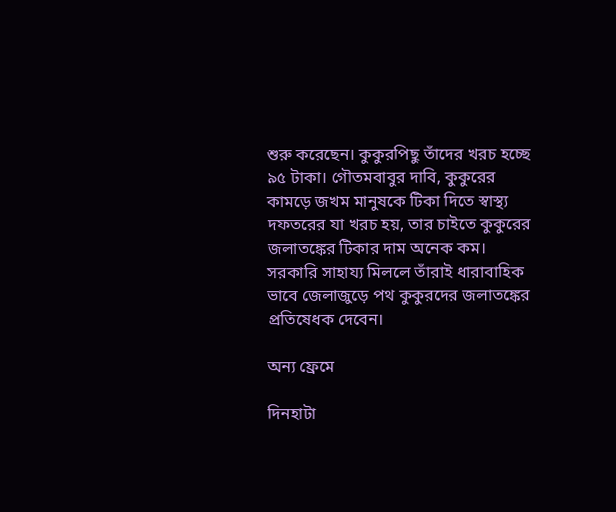শুরু করেছেন। কুকুরপিছু তাঁদের খরচ হচ্ছে ৯৫ টাকা। গৌতমবাবুর দাবি, কুকুরের কামড়ে জখম মানুষকে টিকা দিতে স্বাস্থ্য দফতরের যা খরচ হয়, তার চাইতে কুকুরের জলাতঙ্কের টিকার দাম অনেক কম। সরকারি সাহায্য মিললে তাঁরাই ধারাবাহিক ভাবে জেলাজুড়ে পথ কুকুরদের জলাতঙ্কের প্রতিষেধক দেবেন।

অন্য ফ্রেমে

দিনহাটা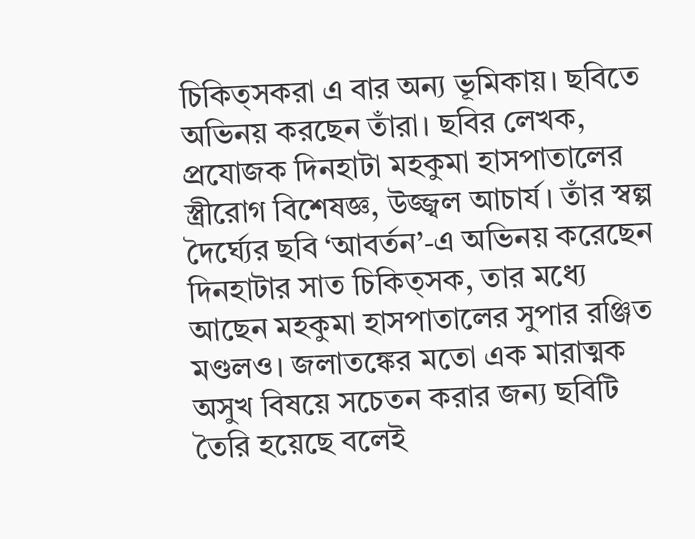চিকিত্‌সকরা এ বার অন্য ভূমিকায়। ছবিতে অভিনয় করছেন তাঁরা। ছবির লেখক, প্রযোজক দিনহাটা মহকুমা হাসপাতালের স্ত্রীরোগ বিশেষজ্ঞ, উজ্জ্বল আচার্য। তাঁর স্বল্প দৈর্ঘ্যের ছবি ‘আবর্তন’-এ অভিনয় করেছেন দিনহাটার সাত চিকিত্‌সক, তার মধ্যে আছেন মহকুমা হাসপাতালের সুপার রঞ্জিত মণ্ডলও। জলাতঙ্কের মতো এক মারাত্মক অসুখ বিষয়ে সচেতন করার জন্য ছবিটি তৈরি হয়েছে বলেই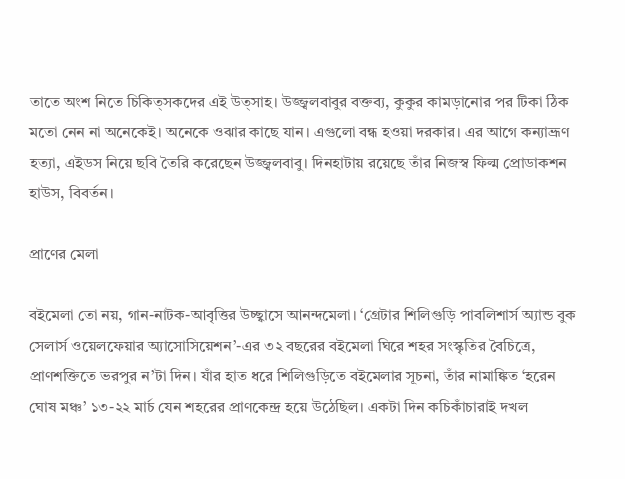তাতে অংশ নিতে চিকিত্‌সকদের এই উত্‌সাহ। উজ্জ্বলবাবুর বক্তব্য, কুকুর কামড়ানোর পর টিকা ঠিক মতো নেন না অনেকেই। অনেকে ওঝার কাছে যান। এগুলো বন্ধ হওয়া দরকার। এর আগে কন্যাভ্রূণ হত্যা, এইডস নিয়ে ছবি তৈরি করেছেন উজ্জ্বলবাবু। দিনহাটায় রয়েছে তাঁর নিজস্ব ফিল্ম প্রোডাকশন হাউস, বিবর্তন।

প্রাণের মেলা

বইমেলা তো নয়, গান-নাটক-আবৃত্তির উচ্ছ্বাসে আনন্দমেলা। ‘গ্রেটার শিলিগুড়ি পাবলিশার্স অ্যান্ড বুক সেলার্স ওয়েলফেয়ার অ্যাসোসিয়েশন’-এর ৩২ বছরের বইমেলা ঘিরে শহর সংস্কৃতির বৈচিত্রে, প্রাণশক্তিতে ভরপুর ন’টা দিন। যাঁর হাত ধরে শিলিগুড়িতে বইমেলার সূচনা, তাঁর নামাঙ্কিত ‘হরেন ঘোষ মঞ্চ’ ১৩-২২ মার্চ যেন শহরের প্রাণকেন্দ্র হয়ে উঠেছিল। একটা দিন কচিকাঁচারাই দখল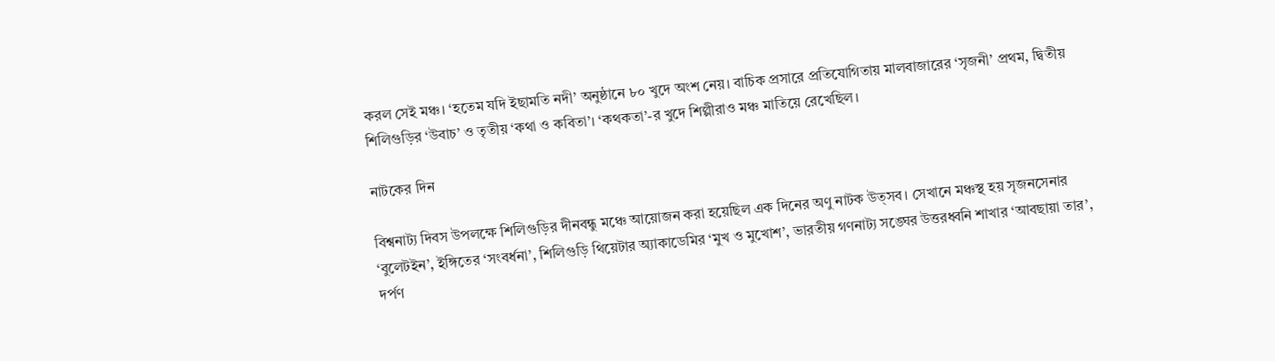করল সেই মঞ্চ। ‘হতেম যদি ইছামতি নদী’ অনুষ্ঠানে ৮০ খুদে অংশ নেয়। বাচিক প্রসারে প্রতিযোগিতায় মালবাজারের ‘সৃজনী’ প্রথম, দ্বিতীয় শিলিগুড়ির ‘উবাচ’ ও তৃতীয় ‘কথা ও কবিতা’। ‘কথকতা’-র খুদে শিল্পীরাও মঞ্চ মাতিয়ে রেখেছিল।

নাটকের দিন

বিশ্বনাট্য দিবস উপলক্ষে শিলিগুড়ির দীনবন্ধু মঞ্চে আয়োজন করা হয়েছিল এক দিনের অণু নাটক উত্‌সব। সেখানে মঞ্চস্থ হয় সৃজনসেনার ‘বুলেটইন’, ইঙ্গিতের ‘সংবর্ধনা’, শিলিগুড়ি থিয়েটার অ্যাকাডেমির ‘মুখ ও মুখোশ’, ভারতীয় গণনাট্য সঙ্ঘের উত্তরধ্বনি শাখার ‘আবছায়া তার’, দর্পণ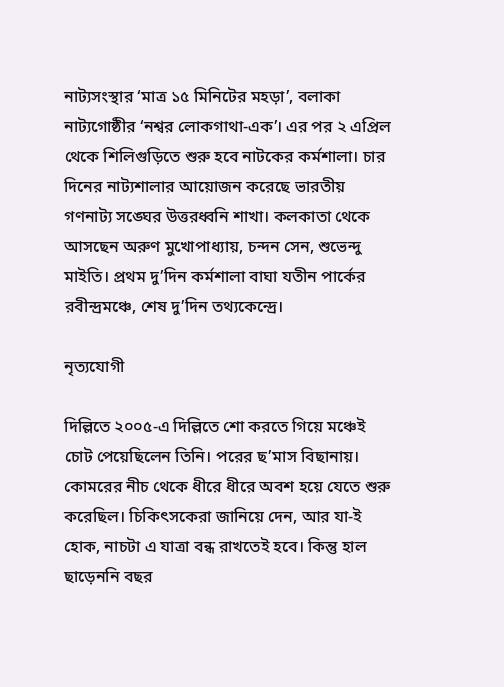নাট্যসংস্থার ‘মাত্র ১৫ মিনিটের মহড়া’, বলাকা নাট্যগোষ্ঠীর ‘নশ্বর লোকগাথা-এক’। এর পর ২ এপ্রিল থেকে শিলিগুড়িতে শুরু হবে নাটকের কর্মশালা। চার দিনের নাট্যশালার আয়োজন করেছে ভারতীয় গণনাট্য সঙ্ঘের উত্তরধ্বনি শাখা। কলকাতা থেকে আসছেন অরুণ মুখোপাধ্যায়, চন্দন সেন, শুভেন্দু মাইতি। প্রথম দু’দিন কর্মশালা বাঘা যতীন পার্কের রবীন্দ্রমঞ্চে, শেষ দু’দিন তথ্যকেন্দ্রে।

নৃত্যযোগী

দিল্লিতে ২০০৫-এ দিল্লিতে শো করতে গিয়ে মঞ্চেই চোট পেয়েছিলেন তিনি। পরের ছ’মাস বিছানায়। কোমরের নীচ থেকে ধীরে ধীরে অবশ হয়ে যেতে শুরু করেছিল। চিকিৎসকেরা জানিয়ে দেন, আর যা-ই হোক, নাচটা এ যাত্রা বন্ধ রাখতেই হবে। কিন্তু হাল ছাড়েননি বছর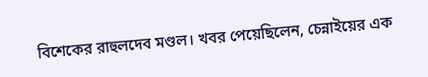বিশেকের রাহুলদেব মণ্ডল। খবর পেয়েছিলেন, চেন্নাইয়ের এক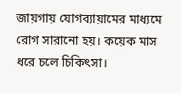জায়গায় যোগব্যায়ামের মাধ্যমে রোগ সারানো হয়। কয়েক মাস ধরে চলে চিকিৎসা।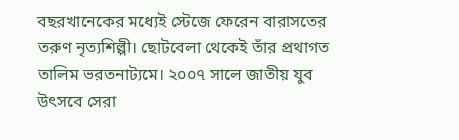বছরখানেকের মধ্যেই স্টেজে ফেরেন বারাসতের তরুণ নৃত্যশিল্পী। ছোটবেলা থেকেই তাঁর প্রথাগত তালিম ভরতনাট্যমে। ২০০৭ সালে জাতীয় যুব উৎসবে সেরা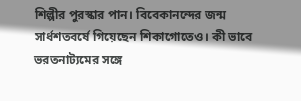শিল্পীর পুরস্কার পান। বিবেকানন্দের জন্ম সার্ধশতবর্ষে গিয়েছেন শিকাগোতেও। কী ভাবে ভরতনাট্যমের সঙ্গে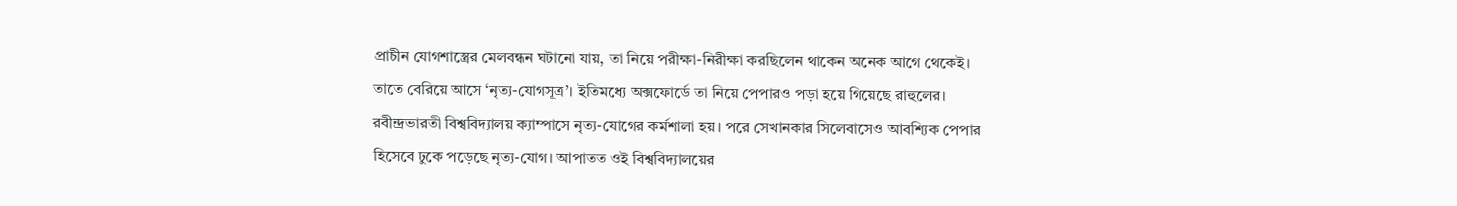প্রাচীন যোগশাস্ত্রের মেলবন্ধন ঘটানো যায়, তা নিয়ে পরীক্ষা-নিরীক্ষা করছিলেন থাকেন অনেক আগে থেকেই। তাতে বেরিয়ে আসে ‘নৃত্য-যোগসূত্র’। ইতিমধ্যে অক্সফোর্ডে তা নিয়ে পেপারও পড়া হয়ে গিয়েছে রাহুলের। রবীন্দ্রভারতী বিশ্ববিদ্যালয় ক্যাম্পাসে নৃত্য-যোগের কর্মশালা হয়। পরে সেখানকার সিলেবাসেও আবশ্যিক পেপার হিসেবে ঢুকে পড়েছে নৃত্য-যোগ। আপাতত ওই বিশ্ববিদ্যালয়ের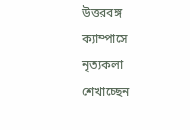উত্তরবঙ্গ ক্যাম্পাসে নৃত্যকলা শেখাচ্ছেন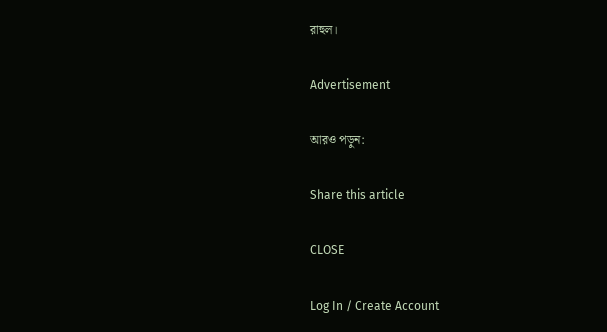রাহুল।

Advertisement

আরও পড়ুন:

Share this article

CLOSE

Log In / Create Account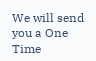We will send you a One Time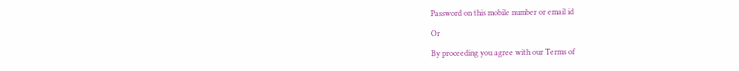Password on this mobile number or email id

Or

By proceeding you agree with our Terms of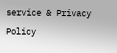service & Privacy Policy